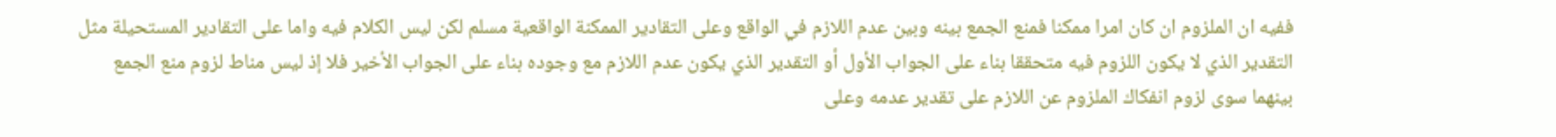ففيه ان الملزوم ان كان امرا ممكنا فمنع الجمع بينه وبين عدم اللازم في الواقع وعلى التقادير الممكنة الواقعية مسلم لكن ليس الكلام فيه واما على التقادير المستحيلة مثل التقدير الذي لا يكون اللزوم فيه متحققا بناء على الجواب الأول أو التقدير الذي يكون عدم اللازم مع وجوده بناء على الجواب الأخير فلا إذ ليس مناط لزوم منع الجمع بينهما سوى لزوم انفكاك الملزوم عن اللازم على تقدير عدمه وعلى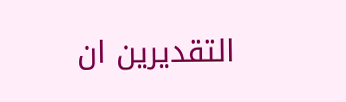التقديرين ان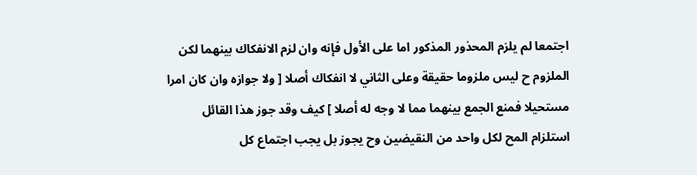اجتمعا لم يلزم المحذور المذكور اما على الأول فإنه وان لزم الانفكاك بينهما لكن الملزوم ح ليس ملزوما حقيقة وعلى الثاني لا انفكاك أصلا [ ولا جوازه وان كان امرا مستحيلا فمنع الجمع بينهما مما لا وجه له أصلا ] كيف وقد جوز هذا القائل استلزام المح لكل واحد من النقيضين وح يجوز بل يجب اجتماع كل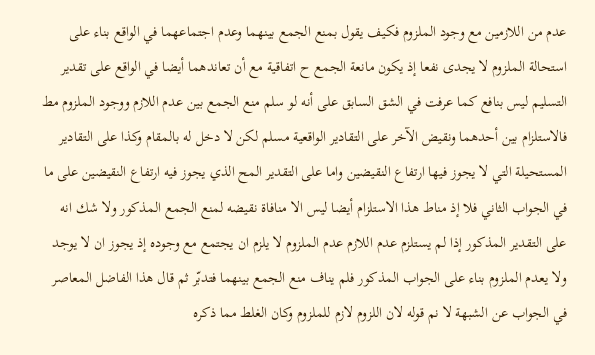عدم من اللازمين مع وجود الملزوم فكيف يقول بمنع الجمع بينهما وعدم اجتماعهما في الواقع بناء على استحالة الملزوم لا يجدى نفعا إذ يكون مانعة الجمع ح اتفاقية مع أن تعاندهما أيضا في الواقع على تقدير التسليم ليس بنافع كما عرفت في الشق السابق على أنه لو سلم منع الجمع بين عدم اللازم ووجود الملزوم مط فالاستلزام بين أحدهما ونقيض الآخر على التقادير الواقعية مسلم لكن لا دخل له بالمقام وكذا على التقادير المستحيلة التي لا يجوز فيها ارتفاع النقيضين واما على التقدير المح الذي يجوز فيه ارتفاع النقيضين على ما في الجواب الثاني فلا إذ مناط هذا الاستلزام أيضا ليس الا منافاة نقيضه لمنع الجمع المذكور ولا شك انه على التقدير المذكور إذا لم يستلزم عدم اللازم عدم الملزوم لا يلزم ان يجتمع مع وجوده إذ يجوز ان لا يوجد ولا يعدم الملزوم بناء على الجواب المذكور فلم يناف منع الجمع بينهما فتدبّر ثم قال هذا الفاضل المعاصر في الجواب عن الشبهة لا نم قوله لان اللزوم لازم للملزوم وكان الغلط مما ذكره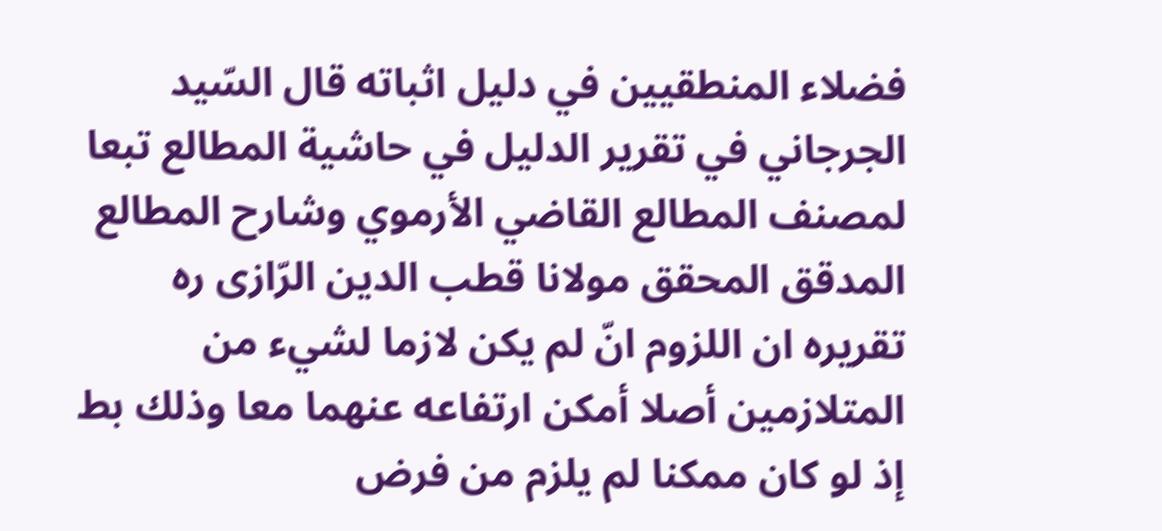فضلاء المنطقيين في دليل اثباته قال السّيد الجرجاني في تقرير الدليل في حاشية المطالع تبعا لمصنف المطالع القاضي الأرموي وشارح المطالع المدقق المحقق مولانا قطب الدين الرّازى ره تقريره ان اللزوم انّ لم يكن لازما لشيء من المتلازمين أصلا أمكن ارتفاعه عنهما معا وذلك بط إذ لو كان ممكنا لم يلزم من فرض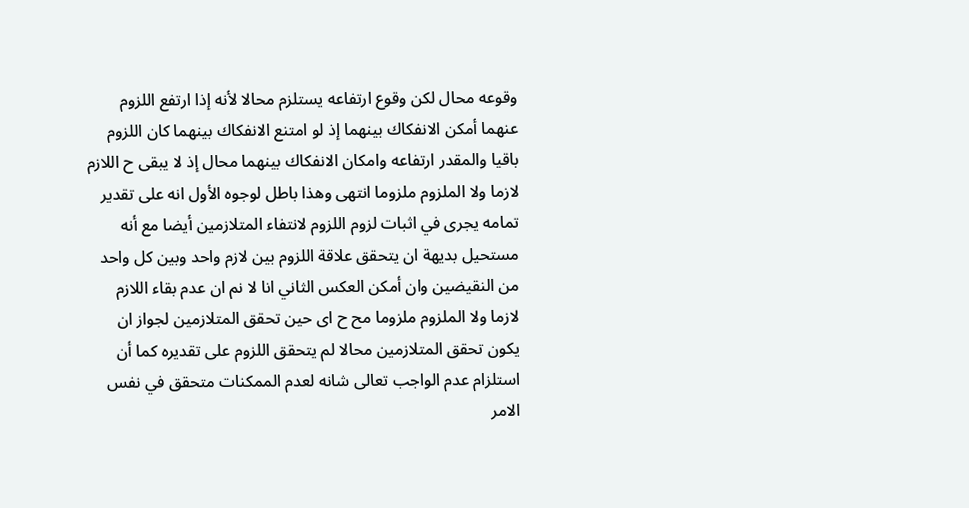وقوعه محال لكن وقوع ارتفاعه يستلزم محالا لأنه إذا ارتفع اللزوم عنهما أمكن الانفكاك بينهما إذ لو امتنع الانفكاك بينهما كان اللزوم باقيا والمقدر ارتفاعه وامكان الانفكاك بينهما محال إذ لا يبقى ح اللازم لازما ولا الملزوم ملزوما انتهى وهذا باطل لوجوه الأول انه على تقدير تمامه يجرى في اثبات لزوم اللزوم لانتفاء المتلازمين أيضا مع أنه مستحيل بديهة ان يتحقق علاقة اللزوم بين لازم واحد وبين كل واحد من النقيضين وان أمكن العكس الثاني انا لا نم ان عدم بقاء اللازم لازما ولا الملزوم ملزوما مح ح اى حين تحقق المتلازمين لجواز ان يكون تحقق المتلازمين محالا لم يتحقق اللزوم على تقديره كما أن استلزام عدم الواجب تعالى شانه لعدم الممكنات متحقق في نفس الامر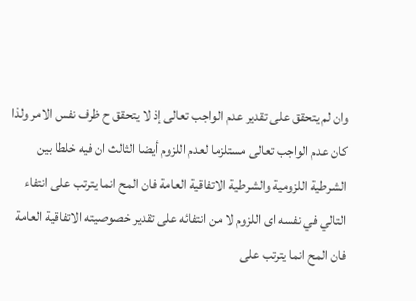وان لم يتحقق على تقدير عدم الواجب تعالى إذ لا يتحقق ح ظرف نفس الامر ولذا كان عدم الواجب تعالى مستلزما لعدم اللزوم أيضا الثالث ان فيه خلطا بين الشرطية اللزومية والشرطية الاتفاقية العامة فان المح انما يترتب على انتفاء التالي في نفسه اى اللزوم لا من انتفائه على تقدير خصوصيته الاتفاقية العامة فان المح انما يترتب على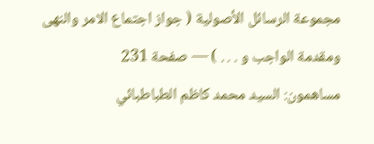مجموعة الرسائل الأصولية ( جواز اجتماع الامر والنهى ومقدمة الواجب و . . . ) — صفحة 231
مساهمون: السيد محمد كاظم الطباطبائي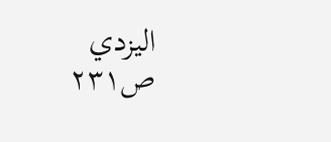اليزدي
ص٢٣١